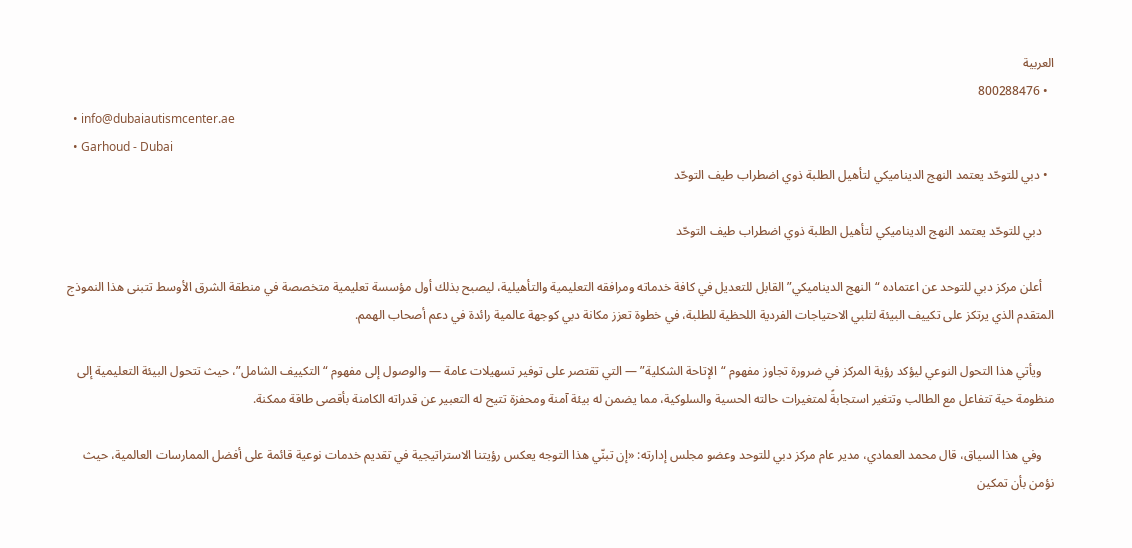العربية
  • 800288476
  • info@dubaiautismcenter.ae
  • Garhoud - Dubai
  • دبي للتوحّد يعتمد النهج الديناميكي لتأهيل الطلبة ذوي اضطراب طيف التوحّد

    دبي للتوحّد يعتمد النهج الديناميكي لتأهيل الطلبة ذوي اضطراب طيف التوحّد

    أعلن مركز دبي للتوحد عن اعتماده “النهج الديناميكي” القابل للتعديل في كافة خدماته ومرافقه التعليمية والتأهيلية، ليصبح بذلك أول مؤسسة تعليمية متخصصة في منطقة الشرق الأوسط تتبنى هذا النموذج المتقدم الذي يرتكز على تكييف البيئة لتلبي الاحتياجات الفردية اللحظية للطلبة، في خطوة تعزز مكانة دبي كوجهة عالمية رائدة في دعم أصحاب الهمم.

    ويأتي هذا التحول النوعي ليؤكد رؤية المركز في ضرورة تجاوز مفهوم “الإتاحة الشكلية” — التي تقتصر على توفير تسهيلات عامة — والوصول إلى مفهوم “التكييف الشامل”، حيث تتحول البيئة التعليمية إلى منظومة حية تتفاعل مع الطالب وتتغير استجابةً لمتغيرات حالته الحسية والسلوكية، مما يضمن له بيئة آمنة ومحفزة تتيح له التعبير عن قدراته الكامنة بأقصى طاقة ممكنة.

    وفي هذا السياق، قال محمد العمادي، مدير عام مركز دبي للتوحد وعضو مجلس إدارته: «إن تبنّي هذا التوجه يعكس رؤيتنا الاستراتيجية في تقديم خدمات نوعية قائمة على أفضل الممارسات العالمية، حيث نؤمن بأن تمكين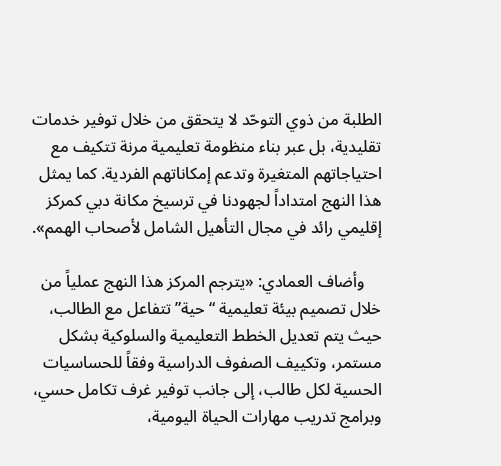الطلبة من ذوي التوحّد لا يتحقق من خلال توفير خدمات تقليدية، بل عبر بناء منظومة تعليمية مرنة تتكيف مع احتياجاتهم المتغيرة وتدعم إمكاناتهم الفردية. كما يمثل هذا النهج امتداداً لجهودنا في ترسيخ مكانة دبي كمركز إقليمي رائد في مجال التأهيل الشامل لأصحاب الهمم».

    وأضاف العمادي: «يترجم المركز هذا النهج عملياً من خلال تصميم بيئة تعليمية “حية” تتفاعل مع الطالب، حيث يتم تعديل الخطط التعليمية والسلوكية بشكل مستمر، وتكييف الصفوف الدراسية وفقاً للحساسيات الحسية لكل طالب، إلى جانب توفير غرف تكامل حسي، وبرامج تدريب مهارات الحياة اليومية،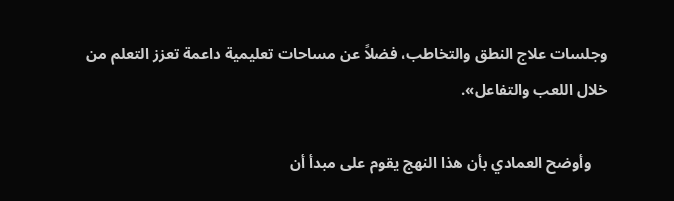وجلسات علاج النطق والتخاطب، فضلاً عن مساحات تعليمية داعمة تعزز التعلم من خلال اللعب والتفاعل».

    وأوضح العمادي بأن هذا النهج يقوم على مبدأ أن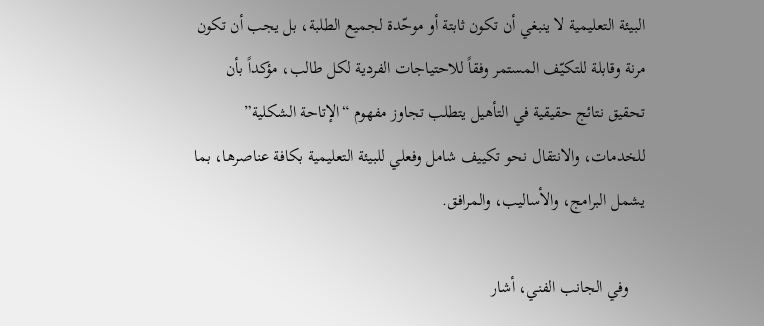البيئة التعليمية لا ينبغي أن تكون ثابتة أو موحّدة لجميع الطلبة، بل يجب أن تكون مرنة وقابلة للتكيّف المستمر وفقاً للاحتياجات الفردية لكل طالب، مؤكداً بأن تحقيق نتائج حقيقية في التأهيل يتطلب تجاوز مفهوم “الإتاحة الشكلية” للخدمات، والانتقال نحو تكييف شامل وفعلي للبيئة التعليمية بكافة عناصرها، بما يشمل البرامج، والأساليب، والمرافق.

    وفي الجانب الفني، أشار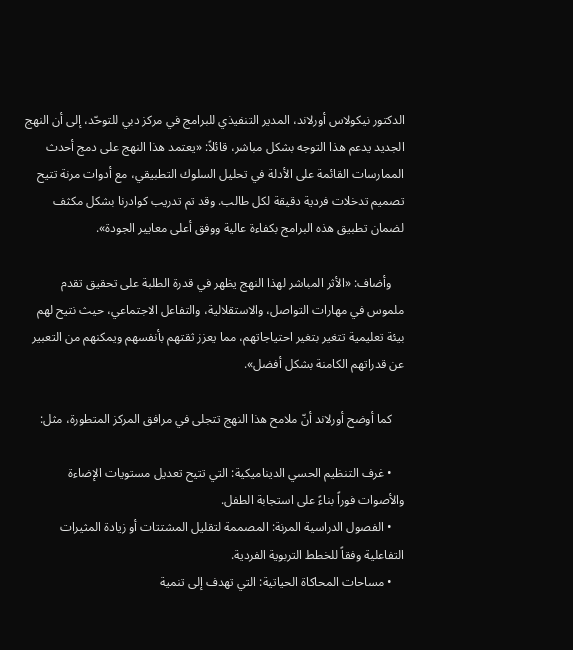الدكتور نيكولاس أورلاند، المدير التنفيذي للبرامج في مركز دبي للتوحّد، إلى أن النهج الجديد يدعم هذا التوجه بشكل مباشر، قائلاً: «يعتمد هذا النهج على دمج أحدث الممارسات القائمة على الأدلة في تحليل السلوك التطبيقي، مع أدوات مرنة تتيح تصميم تدخلات فردية دقيقة لكل طالب. وقد تم تدريب كوادرنا بشكل مكثف لضمان تطبيق هذه البرامج بكفاءة عالية ووفق أعلى معايير الجودة».

    وأضاف: «الأثر المباشر لهذا النهج يظهر في قدرة الطلبة على تحقيق تقدم ملموس في مهارات التواصل، والاستقلالية، والتفاعل الاجتماعي، حيث نتيح لهم بيئة تعليمية تتغير بتغير احتياجاتهم، مما يعزز ثقتهم بأنفسهم ويمكنهم من التعبير عن قدراتهم الكامنة بشكل أفضل».

    كما أوضح أورلاند أنّ ملامح هذا النهج تتجلى في مرافق المركز المتطورة، مثل:

    • غرف التنظيم الحسي الديناميكية: التي تتيح تعديل مستويات الإضاءة والأصوات فوراً بناءً على استجابة الطفل.
    • الفصول الدراسية المرنة: المصممة لتقليل المشتتات أو زيادة المثيرات التفاعلية وفقاً للخطط التربوية الفردية.
    • مساحات المحاكاة الحياتية: التي تهدف إلى تنمية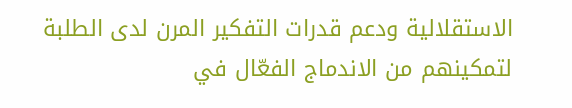الاستقلالية ودعم قدرات التفكير المرن لدى الطلبة لتمكينهم من الاندماج الفعّال في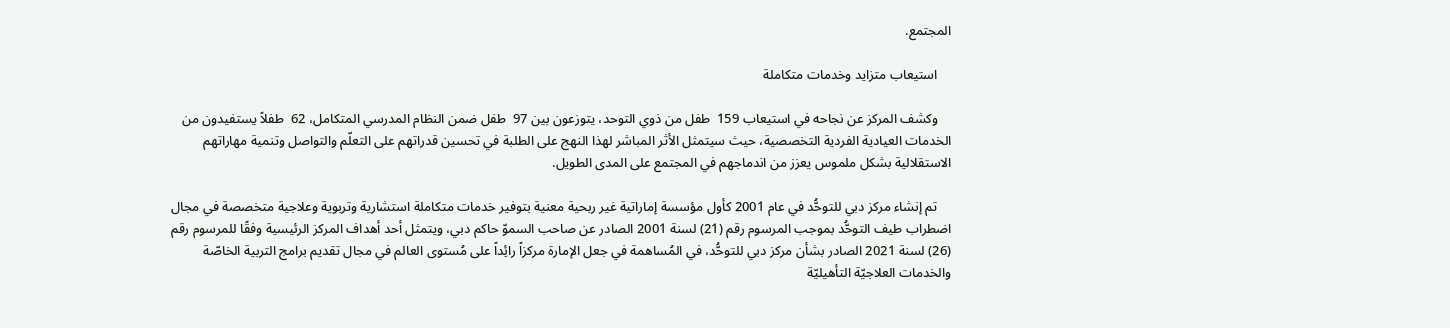المجتمع.

    استيعاب متزايد وخدمات متكاملة

    وكشف المركز عن نجاحه في استيعاب 159  طفل من ذوي التوحد، يتوزعون بين 97  طفل ضمن النظام المدرسي المتكامل، 62  طفلاً يستفيدون من الخدمات العيادية الفردية التخصصية، حيث سيتمثل الأثر المباشر لهذا النهج على الطلبة في تحسين قدراتهم على التعلّم والتواصل وتنمية مهاراتهم الاستقلالية بشكل ملموس يعزز من اندماجهم في المجتمع على المدى الطويل.

    تم إنشاء مركز دبي للتوحُّد في عام 2001 كأول مؤسسة إماراتية غير ربحية معنية بتوفير خدمات متكاملة استشارية وتربوية وعلاجية متخصصة في مجال اضطراب طيف التوحُّد بموجب المرسوم رقم (21) لسنة 2001 الصادر عن صاحب السموّ حاكم دبي، ويتمثل أحد أهداف المركز الرئيسية وفقًا للمرسوم رقم (26) لسنة 2021 الصادر بشأن مركز دبي للتوحُّد، في المُساهمة في جعل الإمارة مركزاً رائِداً على مُستوى العالم في مجال تقديم برامج التربية الخاصّة والخدمات العلاجيّة التأهيليّة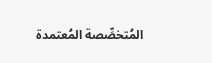المُتخصِّصة المُعتمدة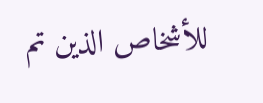للأشخاص الذين تم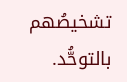تشخيصُهم بالتوحُّد.